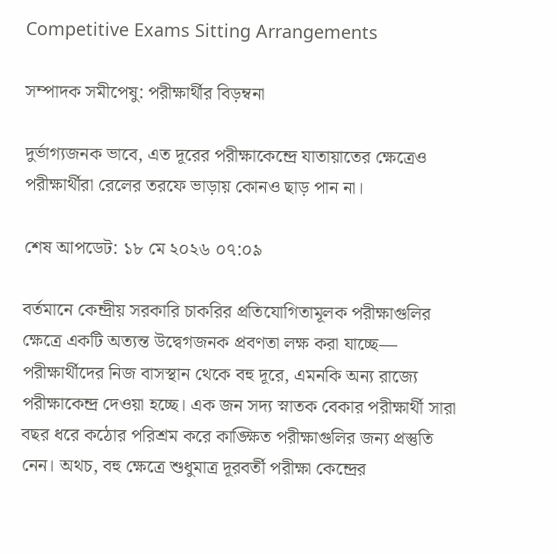Competitive Exams Sitting Arrangements

সম্পাদক সমীপেষু: পরীক্ষার্থীর বিড়ম্বনা

দুর্ভাগ্যজনক ভাবে, এত দূরের পরীক্ষাকেন্দ্রে যাতায়াতের ক্ষেত্রেও পরীক্ষার্থীরা রেলের তরফে ভাড়ায় কোনও ছাড় পান না।

শেষ আপডেট: ১৮ মে ২০২৬ ০৭:০৯

বর্তমানে কেন্দ্রীয় সরকারি চাকরির প্রতিযোগিতামূলক পরীক্ষাগুলির ক্ষেত্রে একটি অত্যন্ত উদ্বেগজনক প্রবণতা লক্ষ করা যাচ্ছে— পরীক্ষার্থীদের নিজ বাসস্থান থেকে বহু দূরে, এমনকি অন্য রাজ্যে পরীক্ষাকেন্দ্র দেওয়া হচ্ছে। এক জন সদ্য স্নাতক বেকার পরীক্ষার্থী সারা বছর ধরে কঠোর পরিশ্রম করে কাঙ্ক্ষিত পরীক্ষাগুলির জন্য প্রস্তুতি নেন। অথচ, বহু ক্ষেত্রে শুধুমাত্র দূরবর্তী পরীক্ষা কেন্দ্রের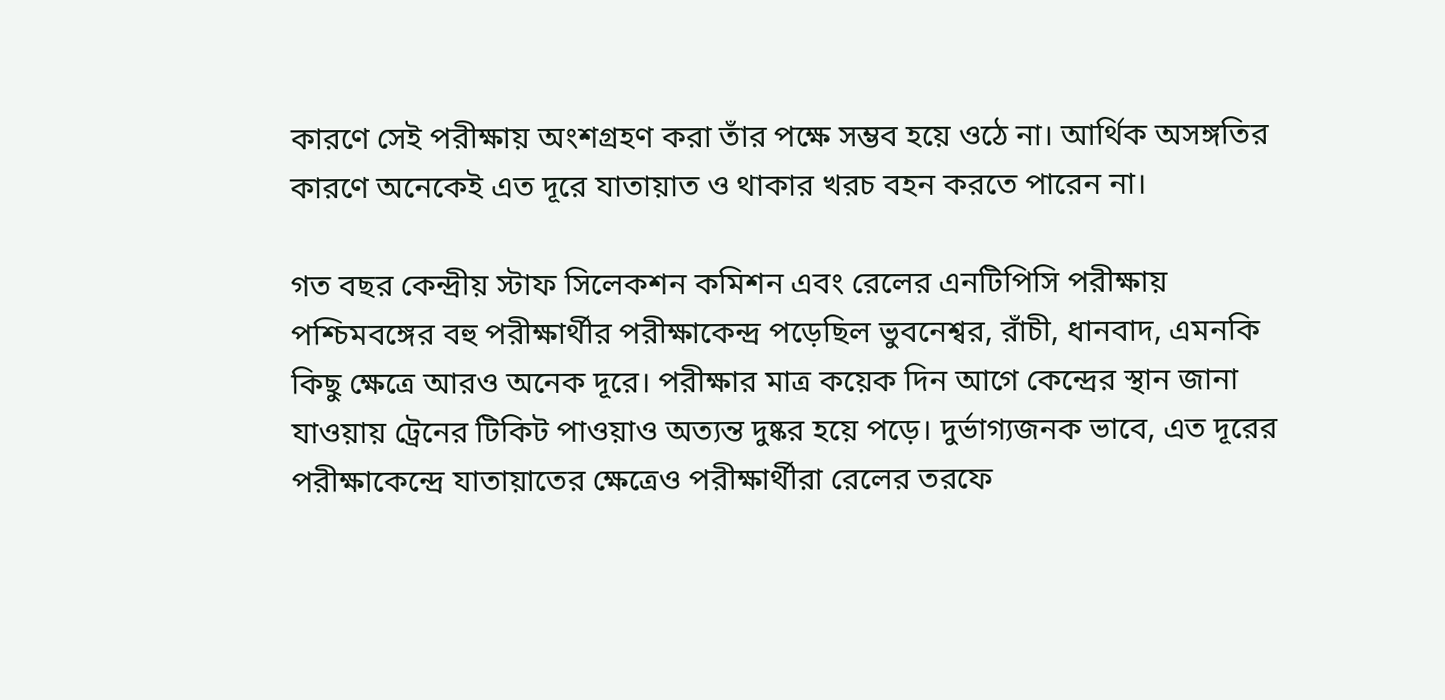কারণে সেই পরীক্ষায় অংশগ্রহণ করা তাঁর পক্ষে সম্ভব হয়ে ওঠে না। আর্থিক অসঙ্গতির কারণে অনেকেই এত দূরে যাতায়াত ও থাকার খরচ বহন করতে পারেন না।

গত বছর কেন্দ্রীয় স্টাফ সিলেকশন কমিশন এবং রেলের এনটিপিসি পরীক্ষায় পশ্চিমবঙ্গের বহু পরীক্ষার্থীর পরীক্ষাকেন্দ্র পড়েছিল ভুবনেশ্বর, রাঁচী, ধানবাদ, এমনকি কিছু ক্ষেত্রে আরও অনেক দূরে। পরীক্ষার মাত্র কয়েক দিন আগে কেন্দ্রের স্থান জানা যাওয়ায় ট্রেনের টিকিট পাওয়াও অত্যন্ত দুষ্কর হয়ে পড়ে। দুর্ভাগ্যজনক ভাবে, এত দূরের পরীক্ষাকেন্দ্রে যাতায়াতের ক্ষেত্রেও পরীক্ষার্থীরা রেলের তরফে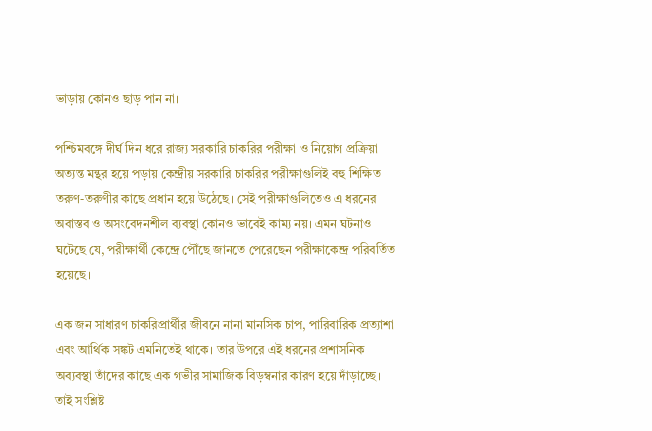ভাড়ায় কোনও ছাড় পান না।

পশ্চিমবঙ্গে দীর্ঘ দিন ধরে রাজ্য সরকারি চাকরির পরীক্ষা ও নিয়োগ প্রক্রিয়া অত্যন্ত মন্থর হয়ে পড়ায় কেন্দ্রীয় সরকারি চাকরির পরীক্ষাগুলিই বহু শিক্ষিত তরুণ-তরুণীর কাছে প্রধান হয়ে উঠেছে। সেই পরীক্ষাগুলিতেও এ ধরনের অবাস্তব ও অসংবেদনশীল ব্যবস্থা কোনও ভাবেই কাম্য নয়। এমন ঘটনাও ঘটেছে যে, পরীক্ষার্থী কেন্দ্রে পৌঁছে জানতে পেরেছেন পরীক্ষাকেন্দ্র পরিবর্তিত হয়েছে।

এক জন সাধারণ চাকরিপ্রার্থীর জীবনে নানা মানসিক চাপ, পারিবারিক প্রত্যাশা এবং আর্থিক সঙ্কট এমনিতেই থাকে। তার উপরে এই ধরনের প্রশাসনিক অব্যবস্থা তাঁদের কাছে এক গভীর সামাজিক বিড়ম্বনার কারণ হয়ে দাঁড়াচ্ছে। তাই সংশ্লিষ্ট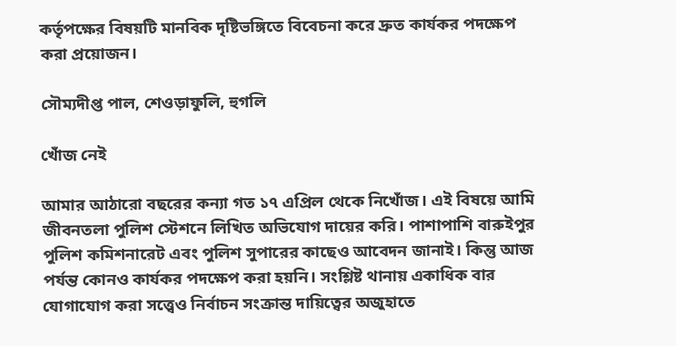কর্তৃপক্ষের বিষয়টি মানবিক দৃষ্টিভঙ্গিতে বিবেচনা করে দ্রুত কার্যকর পদক্ষেপ করা প্রয়োজন।

সৌম্যদীপ্ত পাল, শেওড়াফুলি, হুগলি

খোঁজ নেই

আমার আঠারো বছরের কন্যা গত ১৭ এপ্রিল থেকে নিখোঁজ। এই বিষয়ে আমি জীবনতলা পুলিশ স্টেশনে লিখিত অভিযোগ দায়ের করি। পাশাপাশি বারুইপুর পুলিশ কমিশনারেট এবং পুলিশ সুপারের কাছেও আবেদন জানাই। কিন্তু আজ পর্যন্ত কোনও কার্যকর পদক্ষেপ করা হয়নি। সংশ্লিষ্ট থানায় একাধিক বার যোগাযোগ করা সত্ত্বেও নির্বাচন সংক্রান্ত দায়িত্বের অজুহাতে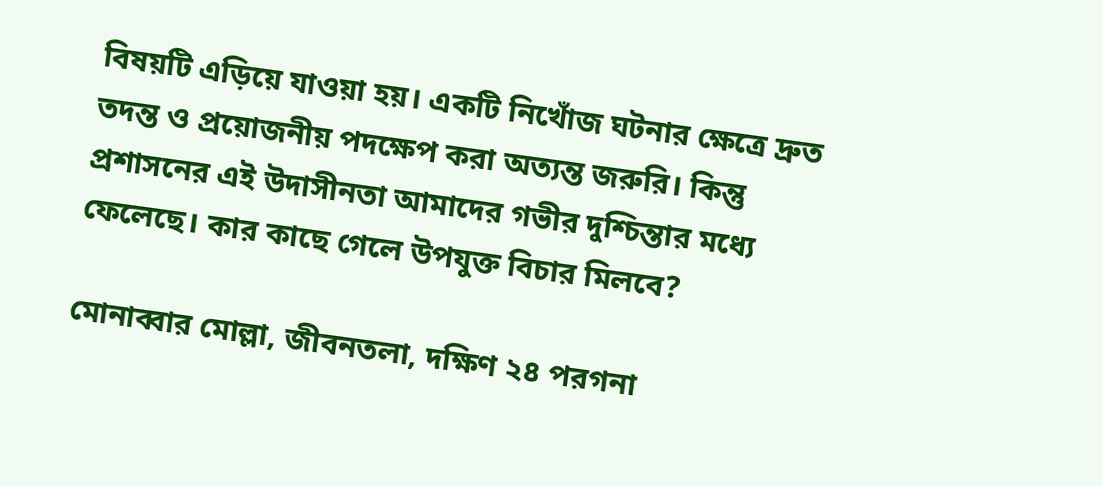বিষয়টি এড়িয়ে যাওয়া হয়। একটি নিখোঁজ ঘটনার ক্ষেত্রে দ্রুত তদন্ত ও প্রয়োজনীয় পদক্ষেপ করা অত্যন্ত জরুরি। কিন্তু প্রশাসনের এই উদাসীনতা আমাদের গভীর দুশ্চিন্তার মধ্যে ফেলেছে। কার কাছে গেলে উপযুক্ত বিচার মিলবে?

মোনাব্বার মোল্লা, জীবনতলা, দক্ষিণ ২৪ পরগনা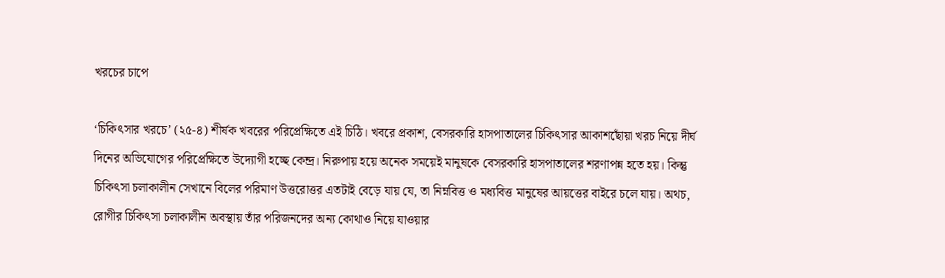খরচের চাপে

‘চিকিৎসার খরচে’ (২৫-৪) শীর্ষক খবরের পরিপ্রেক্ষিতে এই চিঠি। খবরে প্রকাশ, বেসরকারি হাসপাতালের চিকিৎসার আকাশছোঁয়া খরচ নিয়ে দীর্ঘ দিনের অভিযোগের পরিপ্রেক্ষিতে উদ্যোগী হচ্ছে কেন্দ্র। নিরুপায় হয়ে অনেক সময়েই মানুষকে বেসরকারি হাসপাতালের শরণাপন্ন হতে হয়। কিন্তু চিকিৎসা চলাকালীন সেখানে বিলের পরিমাণ উত্তরোত্তর এতটাই বেড়ে যায় যে, তা নিম্নবিত্ত ও মধ্যবিত্ত মানুষের আয়ত্তের বাইরে চলে যায়। অথচ, রোগীর চিকিৎসা চলাকালীন অবস্থায় তাঁর পরিজনদের অন্য কোথাও নিয়ে যাওয়ার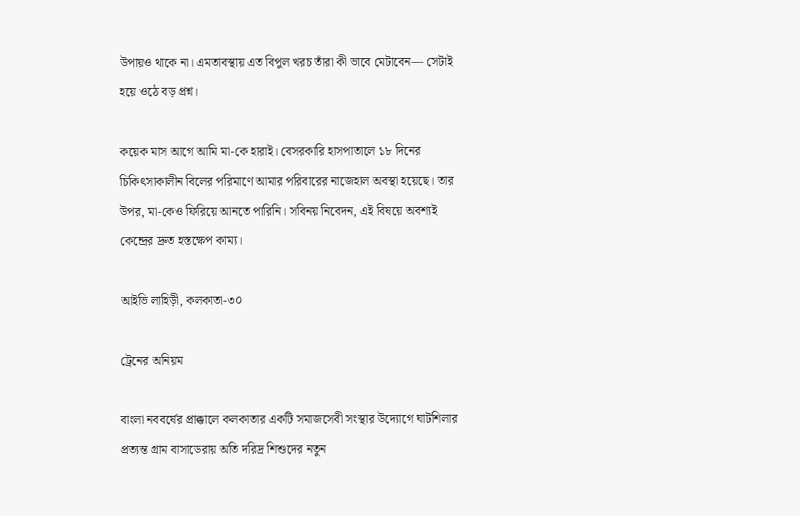উপায়ও থাকে না। এমতাবস্থায় এত বিপুল খরচ তাঁরা কী ভাবে মেটাবেন— সেটাই হয়ে ওঠে বড় প্রশ্ন।

কয়েক মাস আগে আমি মা-কে হারাই। বেসরকারি হাসপাতালে ১৮ দিনের চিকিৎসাকালীন বিলের পরিমাণে আমার পরিবারের নাজেহাল অবস্থা হয়েছে। তার উপর, মা-কেও ফিরিয়ে আনতে পারিনি। সবিনয় নিবেদন, এই বিষয়ে অবশ্যই কেন্দ্রের দ্রুত হস্তক্ষেপ কাম্য।

আইভি লাহিড়ী, কলকাতা-৩০

ট্রেনের অনিয়ম

বাংলা নববর্ষের প্রাক্কালে কলকাতার একটি সমাজসেবী সংস্থার উদ্যোগে ঘাটশিলার প্রত্যন্ত গ্রাম বাসাডেরায় অতি দরিদ্র শিশুদের নতুন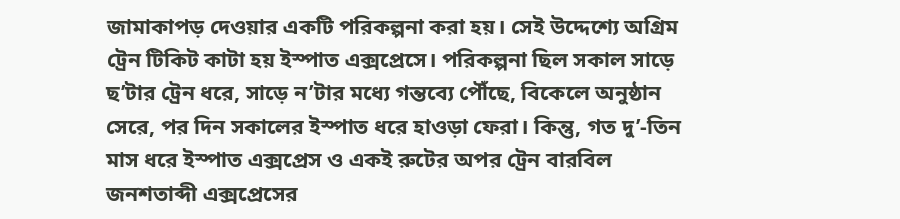জামাকাপড় দেওয়ার একটি পরিকল্পনা করা হয়। সেই উদ্দেশ্যে অগ্রিম ট্রেন টিকিট কাটা হয় ইস্পাত এক্সপ্রেসে। পরিকল্পনা ছিল সকাল সাড়ে ছ’টার ট্রেন ধরে, সাড়ে ন’টার মধ্যে গন্তব্যে পৌঁছে, বিকেলে অনুষ্ঠান সেরে, পর দিন সকালের ইস্পাত ধরে হাওড়া ফেরা। কিন্তু, গত দু’-তিন মাস ধরে ইস্পাত এক্সপ্রেস ও একই রুটের অপর ট্রেন বারবিল জনশতাব্দী এক্সপ্রেসের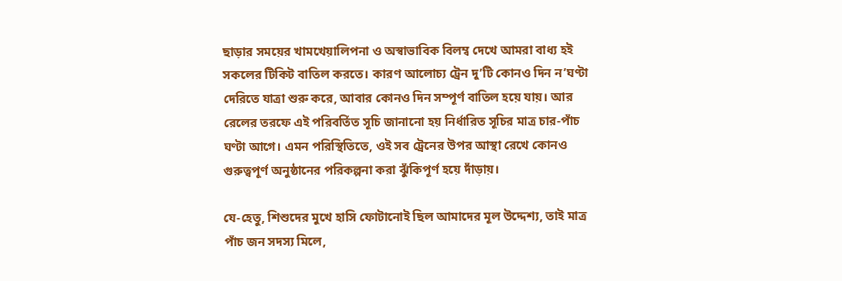ছাড়ার সময়ের খামখেয়ালিপনা ও অস্বাভাবিক বিলম্ব দেখে আমরা বাধ্য হই সকলের টিকিট বাতিল করতে। কারণ আলোচ্য ট্রেন দু’টি কোনও দিন ন’ঘণ্টা দেরিতে যাত্রা শুরু করে, আবার কোনও দিন সম্পূর্ণ বাতিল হয়ে যায়। আর রেলের তরফে এই পরিবর্তিত সূচি জানানো হয় নির্ধারিত সূচির মাত্র চার-পাঁচ ঘণ্টা আগে। এমন পরিস্থিতিতে, ওই সব ট্রেনের উপর আস্থা রেখে কোনও গুরুত্বপূর্ণ অনুষ্ঠানের পরিকল্পনা করা ঝুঁকিপূর্ণ হয়ে দাঁড়ায়।

যে-হেতু, শিশুদের মুখে হাসি ফোটানোই ছিল আমাদের মূল উদ্দেশ্য, তাই মাত্র পাঁচ জন সদস্য মিলে,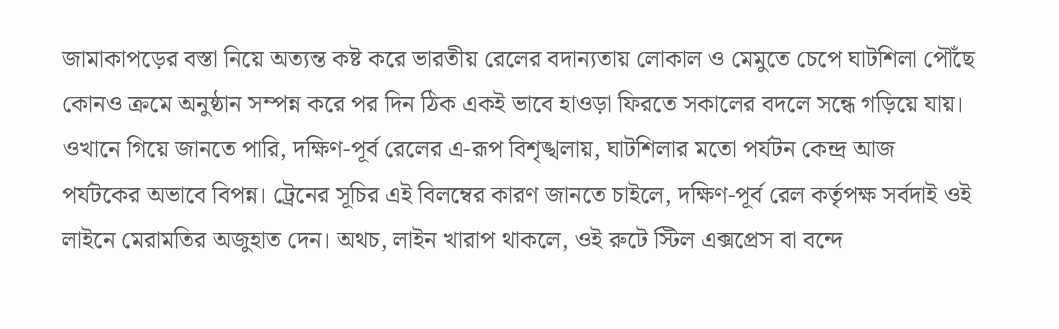জামাকাপড়ের বস্তা নিয়ে অত্যন্ত কষ্ট করে ভারতীয় রেলের বদান্যতায় লোকাল ও মেমুতে চেপে ঘাটশিলা পৌঁছে কোনও ক্রমে অনুষ্ঠান সম্পন্ন করে পর দিন ঠিক একই ভাবে হাওড়া ফিরতে সকালের বদলে সন্ধে গড়িয়ে যায়। ওখানে গিয়ে জানতে পারি, দক্ষিণ-পূর্ব রেলের এ-রূপ বিশৃঙ্খলায়, ঘাটশিলার মতো পর্যটন কেন্দ্র আজ পর্যটকের অভাবে বিপন্ন। ট্রেনের সূচির এই বিলম্বের কারণ জানতে চাইলে, দক্ষিণ-পূর্ব রেল কর্তৃপক্ষ সর্বদাই ওই লাইনে মেরামতির অজুহাত দেন। অথচ, লাইন খারাপ থাকলে, ওই রুটে স্টিল এক্সপ্রেস বা বন্দে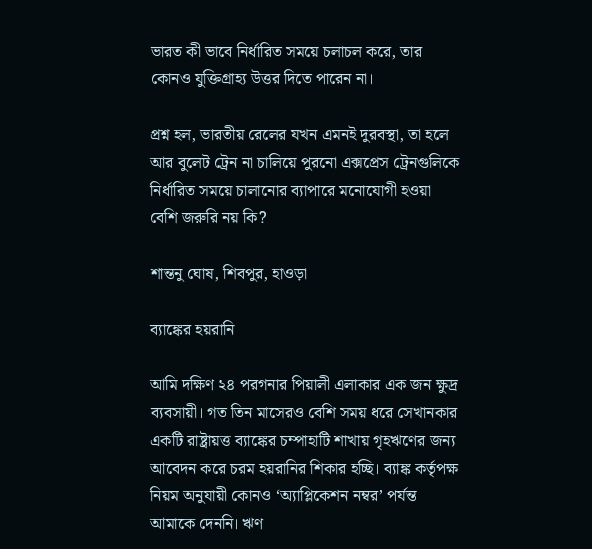ভারত কী ভাবে নির্ধারিত সময়ে চলাচল করে, তার কোনও যুক্তিগ্রাহ্য উত্তর দিতে পারেন না।

প্রশ্ন হল, ভারতীয় রেলের যখন এমনই দুরবস্থা, তা হলে আর বুলেট ট্রেন না চালিয়ে পুরনো এক্সপ্রেস ট্রেনগুলিকে নির্ধারিত সময়ে চালানোর ব্যাপারে মনোযোগী হওয়া বেশি জরুরি নয় কি?

শান্তনু ঘোষ, শিবপুর, হাওড়া

ব্যাঙ্কের হয়রানি

আমি দক্ষিণ ২৪ পরগনার পিয়ালী এলাকার এক জন ক্ষুদ্র ব্যবসায়ী। গত তিন মাসেরও বেশি সময় ধরে সেখানকার একটি রাষ্ট্রায়ত্ত ব্যাঙ্কের চম্পাহাটি শাখায় গৃহঋণের জন্য আবেদন করে চরম হয়রানির শিকার হচ্ছি। ব্যাঙ্ক কর্তৃপক্ষ নিয়ম অনুযায়ী কোনও ‘অ্যাপ্লিকেশন নম্বর’ পর্যন্ত আমাকে দেননি। ঋণ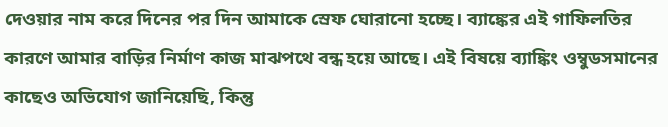দেওয়ার নাম করে দিনের পর দিন আমাকে স্রেফ ঘোরানো হচ্ছে। ব্যাঙ্কের এই গাফিলতির কারণে আমার বাড়ির নির্মাণ কাজ মাঝপথে বন্ধ হয়ে আছে। এই বিষয়ে ব্যাঙ্কিং ওম্বুডসমানের কাছেও অভিযোগ জানিয়েছি, কিন্তু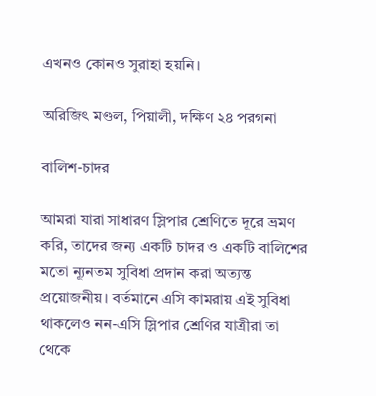এখনও কোনও সুরাহা হয়নি।

অরিজিৎ মণ্ডল, পিয়ালী, দক্ষিণ ২৪ পরগনা

বালিশ-চাদর

আমরা যারা সাধারণ স্লিপার শ্রেণিতে দূরে ভ্রমণ করি, তাদের জন্য একটি চাদর ও একটি বালিশের মতো ন্যূনতম সুবিধা প্রদান করা অত্যন্ত প্রয়োজনীয়। বর্তমানে এসি কামরায় এই সুবিধা থাকলেও নন-এসি স্লিপার শ্রেণির যাত্রীরা তা থেকে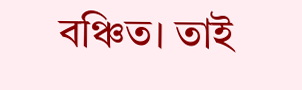বঞ্চিত। তাই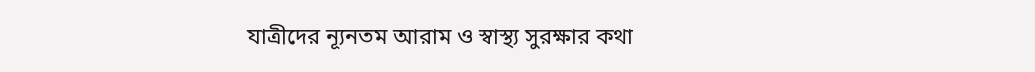যাত্রীদের ন্যূনতম আরাম ও স্বাস্থ্য সুরক্ষার কথা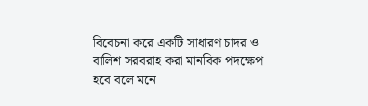বিবেচনা করে একটি সাধারণ চাদর ও বালিশ সরবরাহ করা মানবিক পদক্ষেপ হবে বলে মনে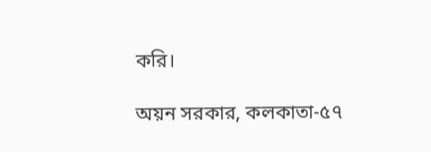করি।

অয়ন সরকার, কলকাতা-৫৭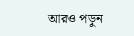আরও পড়ুন